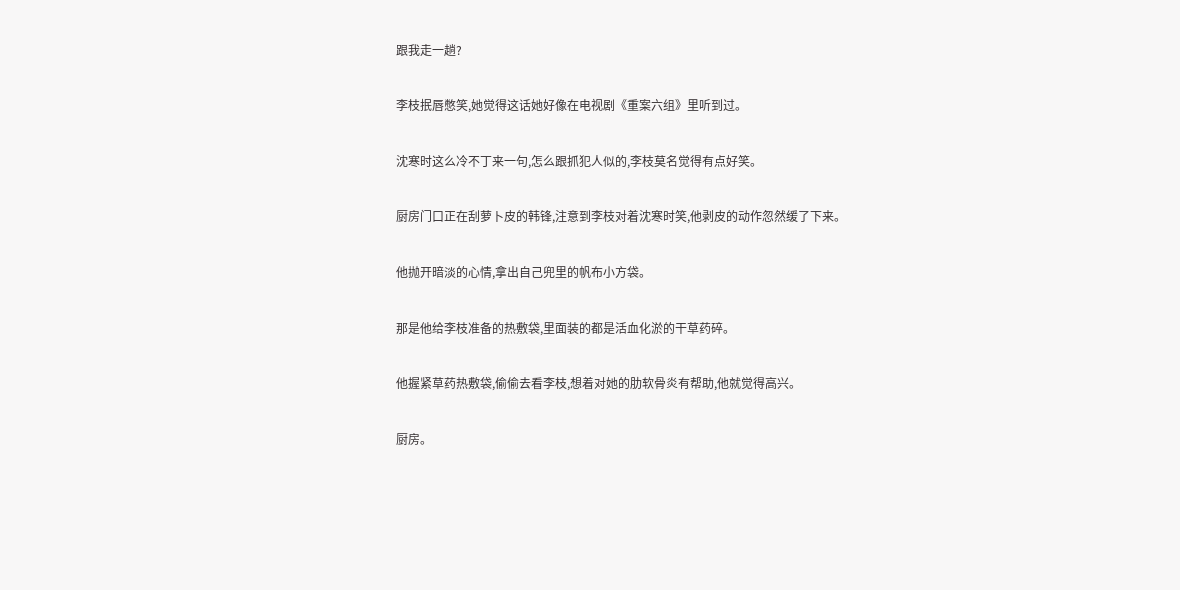跟我走一趟?

李枝抿唇憋笑,她觉得这话她好像在电视剧《重案六组》里听到过。

沈寒时这么冷不丁来一句,怎么跟抓犯人似的,李枝莫名觉得有点好笑。

厨房门口正在刮萝卜皮的韩锋,注意到李枝对着沈寒时笑,他剥皮的动作忽然缓了下来。

他抛开暗淡的心情,拿出自己兜里的帆布小方袋。

那是他给李枝准备的热敷袋,里面装的都是活血化淤的干草药碎。

他握紧草药热敷袋,偷偷去看李枝,想着对她的肋软骨炎有帮助,他就觉得高兴。

厨房。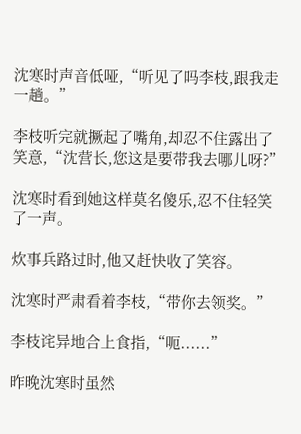沈寒时声音低哑,“听见了吗李枝,跟我走一趟。”

李枝听完就撅起了嘴角,却忍不住露出了笑意,“沈营长,您这是要带我去哪儿呀?”

沈寒时看到她这样莫名傻乐,忍不住轻笑了一声。

炊事兵路过时,他又赶快收了笑容。

沈寒时严肃看着李枝,“带你去领奖。”

李枝诧异地合上食指,“呃......”

昨晚沈寒时虽然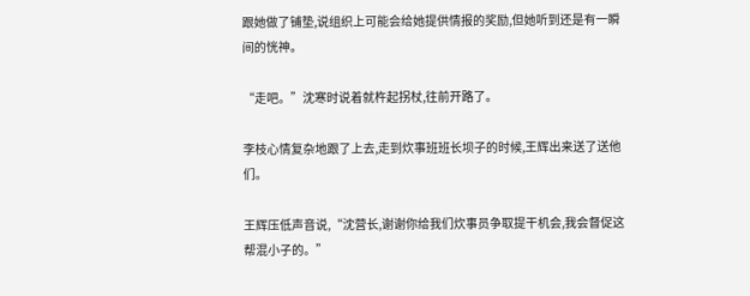跟她做了铺垫,说组织上可能会给她提供情报的奖励,但她听到还是有一瞬间的恍神。

“走吧。”沈寒时说着就杵起拐杖,往前开路了。

李枝心情复杂地跟了上去,走到炊事班班长坝子的时候,王辉出来送了送他们。

王辉压低声音说,“沈营长,谢谢你给我们炊事员争取提干机会,我会督促这帮混小子的。”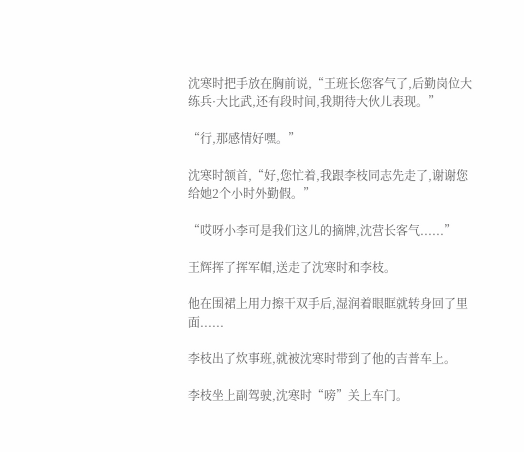沈寒时把手放在胸前说,“王班长您客气了,后勤岗位大练兵·大比武,还有段时间,我期待大伙儿表现。”

“行,那感情好嘿。”

沈寒时颔首,“好,您忙着,我跟李枝同志先走了,谢谢您给她2个小时外勤假。”

“哎呀小李可是我们这儿的摘牌,沈营长客气......”

王辉挥了挥军帽,送走了沈寒时和李枝。

他在围裙上用力擦干双手后,湿润着眼眶就转身回了里面......

李枝出了炊事班,就被沈寒时带到了他的吉普车上。

李枝坐上副驾驶,沈寒时“嗙”关上车门。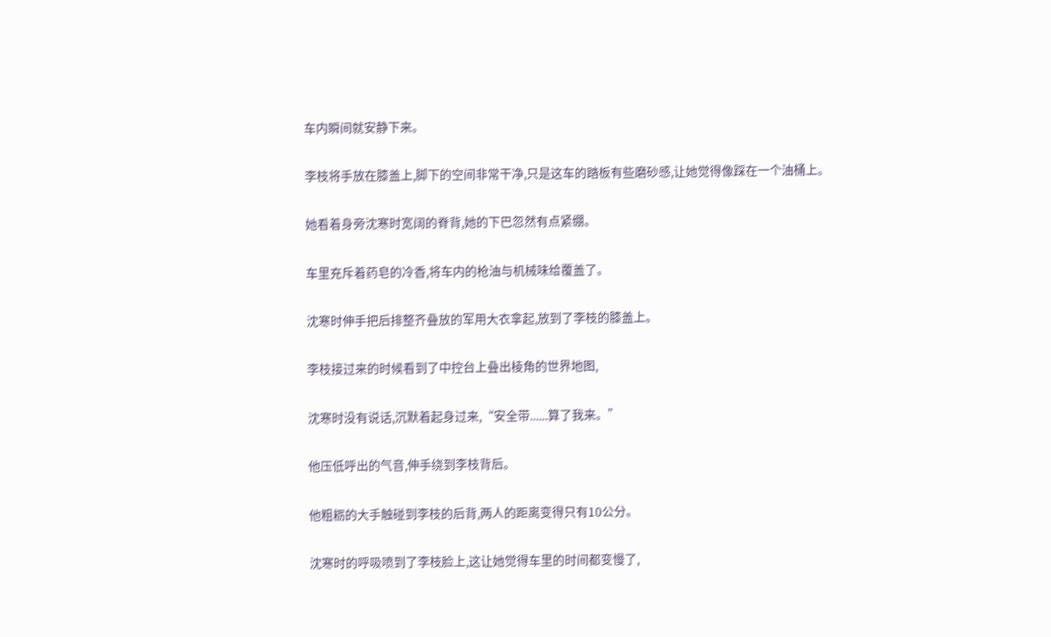车内瞬间就安静下来。

李枝将手放在膝盖上,脚下的空间非常干净,只是这车的踏板有些磨砂感,让她觉得像踩在一个油桶上。

她看着身旁沈寒时宽阔的脊背,她的下巴忽然有点紧绷。

车里充斥着药皂的冷香,将车内的枪油与机械味给覆盖了。

沈寒时伸手把后排整齐叠放的军用大衣拿起,放到了李枝的膝盖上。

李枝接过来的时候看到了中控台上叠出棱角的世界地图,

沈寒时没有说话,沉默着起身过来,“安全带......算了我来。”

他压低呼出的气音,伸手绕到李枝背后。

他粗粝的大手触碰到李枝的后背,两人的距离变得只有10公分。

沈寒时的呼吸喷到了李枝脸上,这让她觉得车里的时间都变慢了,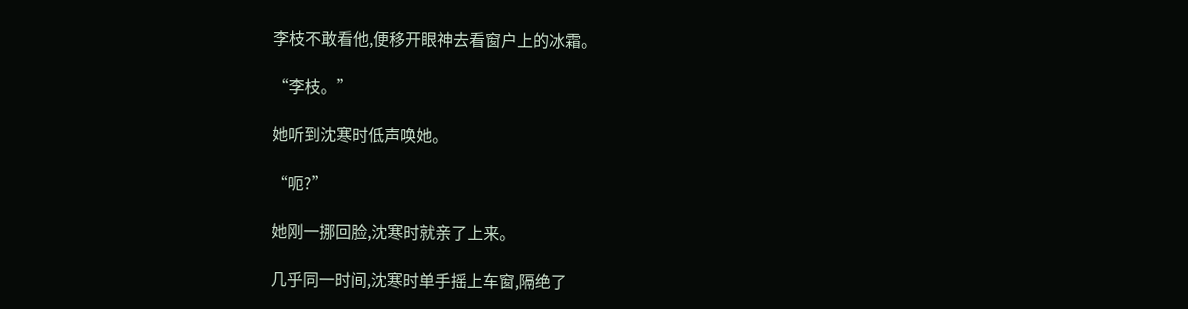李枝不敢看他,便移开眼神去看窗户上的冰霜。

“李枝。”

她听到沈寒时低声唤她。

“呃?”

她刚一挪回脸,沈寒时就亲了上来。

几乎同一时间,沈寒时单手摇上车窗,隔绝了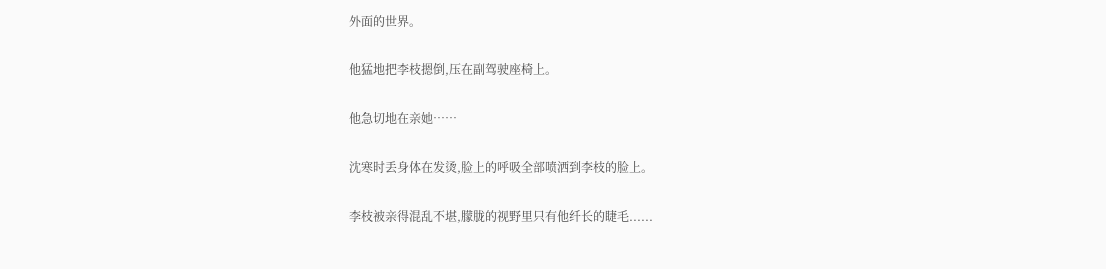外面的世界。

他猛地把李枝摁倒,压在副驾驶座椅上。

他急切地在亲她……

沈寒时丢身体在发烫,脸上的呼吸全部喷洒到李枝的脸上。

李枝被亲得混乱不堪,朦胧的视野里只有他纤长的睫毛......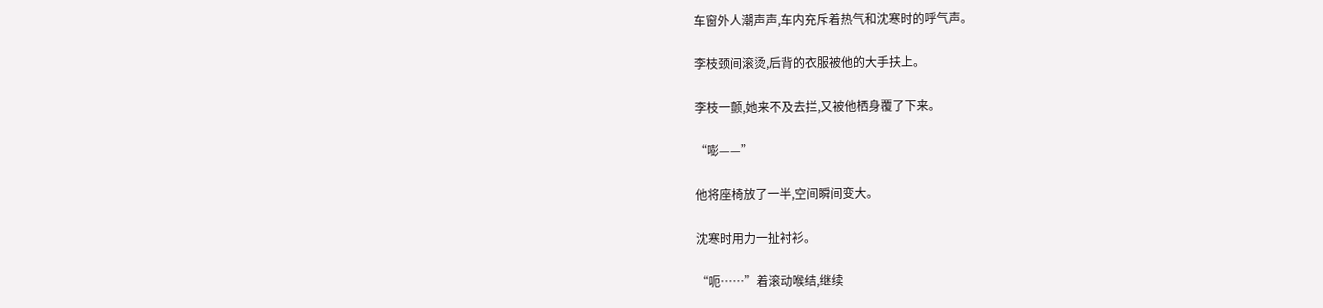车窗外人潮声声,车内充斥着热气和沈寒时的呼气声。

李枝颈间滚烫,后背的衣服被他的大手扶上。

李枝一颤,她来不及去拦,又被他栖身覆了下来。

“嘭——”

他将座椅放了一半,空间瞬间变大。

沈寒时用力一扯衬衫。

“呃……”着滚动喉结,继续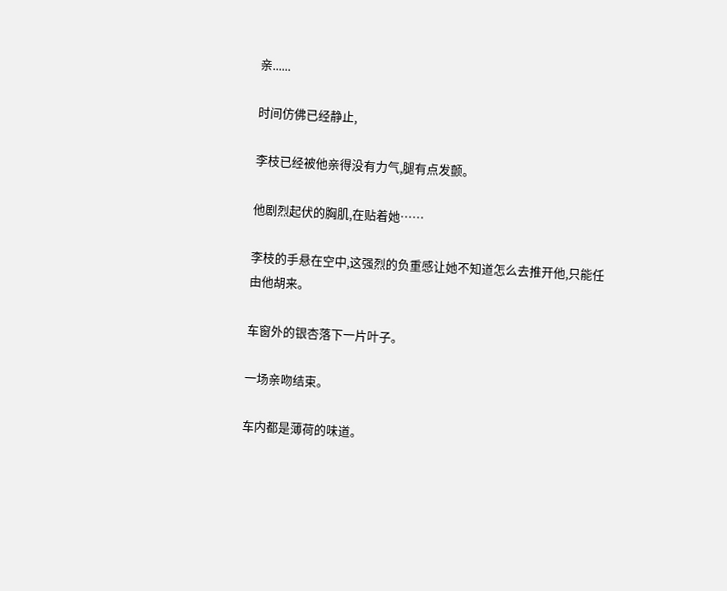亲......

时间仿佛已经静止,

李枝已经被他亲得没有力气,腿有点发颤。

他剧烈起伏的胸肌,在贴着她……

李枝的手悬在空中,这强烈的负重感让她不知道怎么去推开他,只能任由他胡来。

车窗外的银杏落下一片叶子。

一场亲吻结束。

车内都是薄荷的味道。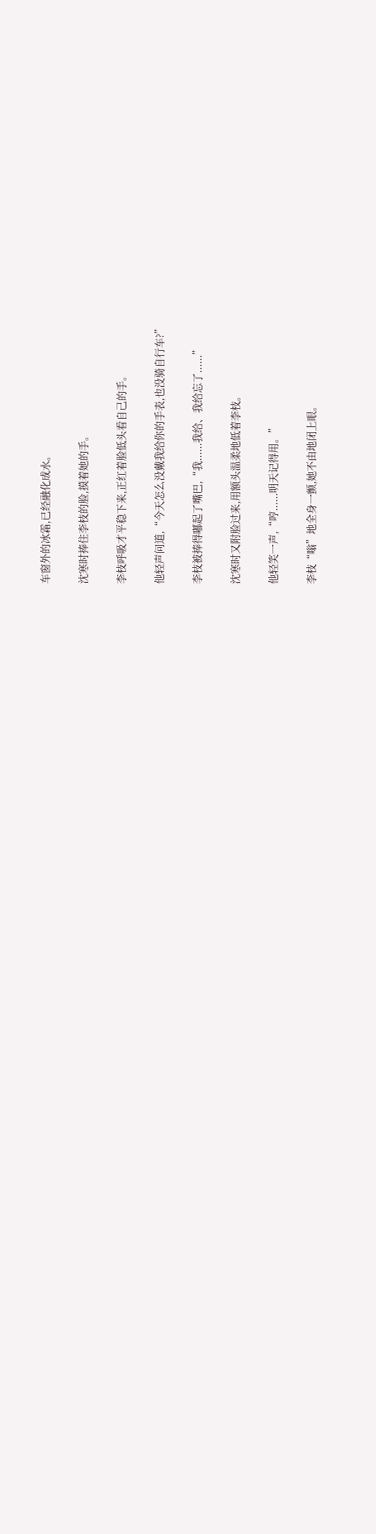车窗外的冰霜,已经融化成水。

沈寒时捧住李枝的脸,摸着她的手。

李枝呼吸才平稳下来,正红着脸低头看自己的手。

他轻声问道,“今天怎么没戴我给你的手表,也没骑自行车?”

李枝被捧得嘟起了嘴巴,“我......我给、我给忘了......”

沈寒时又附脸过来,用额头温柔地低着李枝。

他轻笑一声,“哼......明天记得用。”

李枝“嗡”地全身一颤,她不由地闭上眼。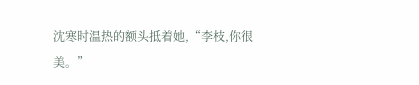沈寒时温热的额头抵着她,“李枝,你很美。”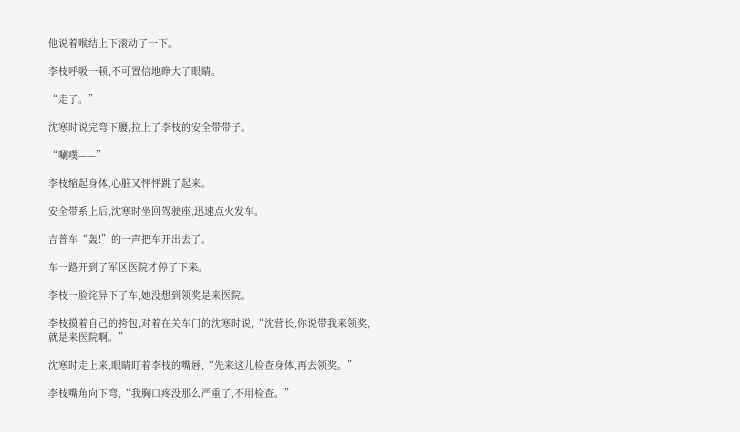他说着喉结上下滚动了一下。

李枝呼吸一顿,不可置信地睁大了眼睛。

“走了。”

沈寒时说完弯下腰,拉上了李枝的安全带带子。

“唰噗——”

李枝缩起身体,心脏又怦怦跳了起来。

安全带系上后,沈寒时坐回驾驶座,迅速点火发车。

吉普车“轰!”的一声把车开出去了。

车一路开到了军区医院才停了下来。

李枝一脸诧异下了车,她没想到领奖是来医院。

李枝摸着自己的挎包,对着在关车门的沈寒时说,“沈营长,你说带我来领奖,就是来医院啊。”

沈寒时走上来,眼睛盯着李枝的嘴唇,“先来这儿检查身体,再去领奖。”

李枝嘴角向下弯,“我胸口疼没那么严重了,不用检查。”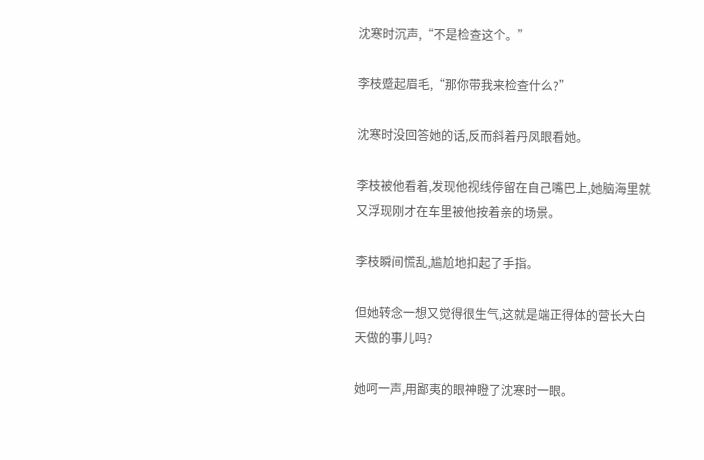沈寒时沉声,“不是检查这个。”

李枝蹙起眉毛,“那你带我来检查什么?”

沈寒时没回答她的话,反而斜着丹凤眼看她。

李枝被他看着,发现他视线停留在自己嘴巴上,她脑海里就又浮现刚才在车里被他按着亲的场景。

李枝瞬间慌乱,尴尬地扣起了手指。

但她转念一想又觉得很生气,这就是端正得体的营长大白天做的事儿吗?

她呵一声,用鄙夷的眼神瞪了沈寒时一眼。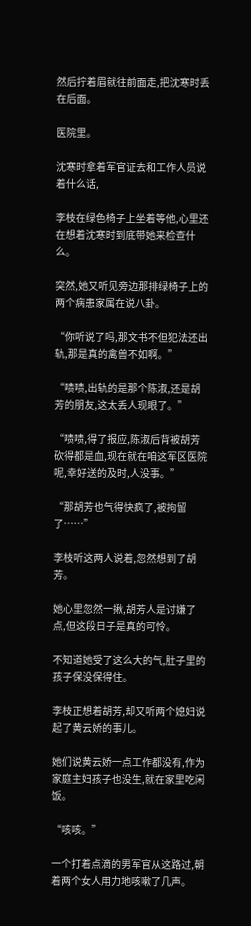然后拧着眉就往前面走,把沈寒时丢在后面。

医院里。

沈寒时拿着军官证去和工作人员说着什么话,

李枝在绿色椅子上坐着等他,心里还在想着沈寒时到底带她来检查什么。

突然,她又听见旁边那排绿椅子上的两个病患家属在说八卦。

“你听说了吗,那文书不但犯法还出轨,那是真的禽兽不如啊。”

“啧啧,出轨的是那个陈淑,还是胡芳的朋友,这太丢人现眼了。”

“啧啧,得了报应,陈淑后背被胡芳砍得都是血,现在就在咱这军区医院呢,幸好送的及时,人没事。”

“那胡芳也气得快疯了,被拘留了……”

李枝听这两人说着,忽然想到了胡芳。

她心里忽然一揪,胡芳人是讨嫌了点,但这段日子是真的可怜。

不知道她受了这么大的气,肚子里的孩子保没保得住。

李枝正想着胡芳,却又听两个媳妇说起了黄云娇的事儿。

她们说黄云娇一点工作都没有,作为家庭主妇孩子也没生,就在家里吃闲饭。

“咳咳。”

一个打着点滴的男军官从这路过,朝着两个女人用力地咳嗽了几声。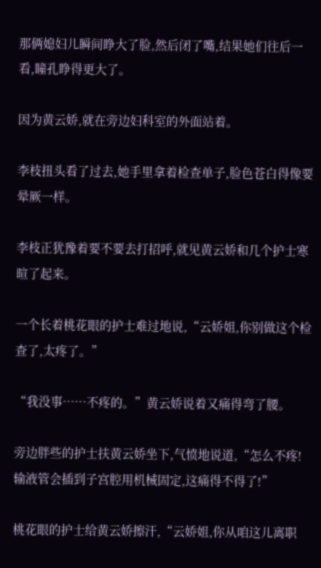那俩媳妇儿瞬间睁大了脸,然后闭了嘴,结果她们往后一看,瞳孔睁得更大了。

因为黄云娇,就在旁边妇科室的外面站着。

李枝扭头看了过去,她手里拿着检查单子,脸色苍白得像要晕厥一样。

李枝正犹豫着要不要去打招呼,就见黄云娇和几个护士寒暄了起来。

一个长着桃花眼的护士难过地说,“云娇姐,你别做这个检查了,太疼了。”

“我没事……不疼的。”黄云娇说着又痛得弯了腰。

旁边胖些的护士扶黄云娇坐下,气愤地说道,“怎么不疼!输液管会插到子宫腔用机械固定,这痛得不得了!”

桃花眼的护士给黄云娇擦汗,“云娇姐,你从咱这儿离职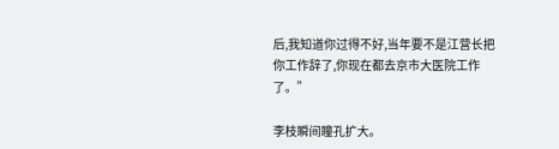后,我知道你过得不好,当年要不是江营长把你工作辞了,你现在都去京市大医院工作了。”

李枝瞬间瞳孔扩大。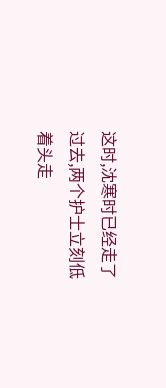这时,沈寒时已经走了过去,两个护士立刻低着头走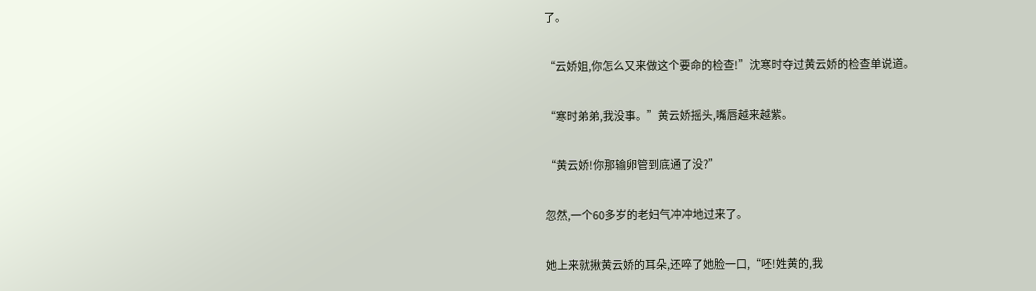了。

“云娇姐,你怎么又来做这个要命的检查!”沈寒时夺过黄云娇的检查单说道。

“寒时弟弟,我没事。”黄云娇摇头,嘴唇越来越紫。

“黄云娇!你那输卵管到底通了没?”

忽然,一个60多岁的老妇气冲冲地过来了。

她上来就揪黄云娇的耳朵,还啐了她脸一口,“呸!姓黄的,我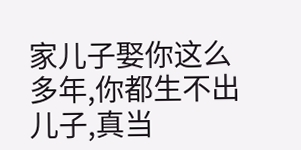家儿子娶你这么多年,你都生不出儿子,真当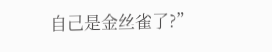自己是金丝雀了?”